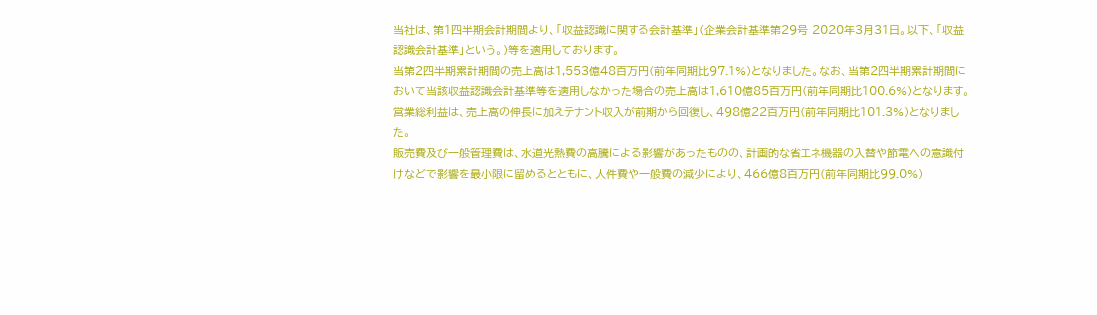当社は、第1四半期会計期間より、「収益認識に関する会計基準」(企業会計基準第29号 2020年3月31日。以下、「収益認識会計基準」という。)等を適用しております。
当第2四半期累計期間の売上高は1,553億48百万円(前年同期比97.1%)となりました。なお、当第2四半期累計期間において当該収益認識会計基準等を適用しなかった場合の売上高は1,610億85百万円(前年同期比100.6%)となります。営業総利益は、売上高の伸長に加えテナント収入が前期から回復し、498億22百万円(前年同期比101.3%)となりました。
販売費及び一般管理費は、水道光熱費の高騰による影響があったものの、計画的な省エネ機器の入替や節電への意識付けなどで影響を最小限に留めるとともに、人件費や一般費の減少により、466億8百万円(前年同期比99.0%)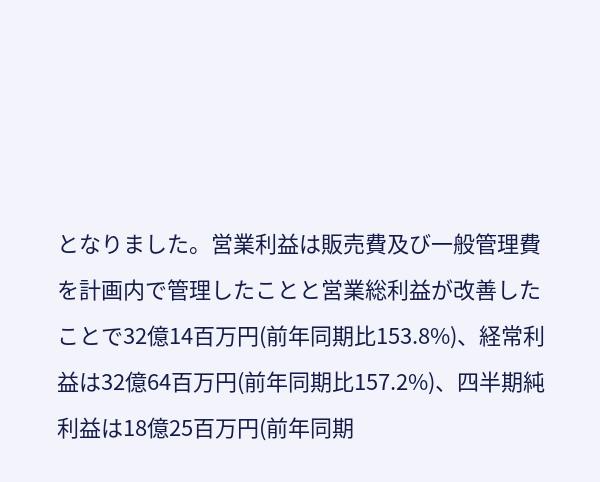となりました。営業利益は販売費及び一般管理費を計画内で管理したことと営業総利益が改善したことで32億14百万円(前年同期比153.8%)、経常利益は32億64百万円(前年同期比157.2%)、四半期純利益は18億25百万円(前年同期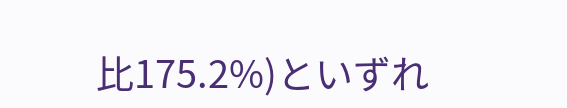比175.2%)といずれ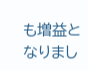も増益となりまし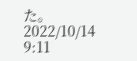た。
2022/10/14 9:11